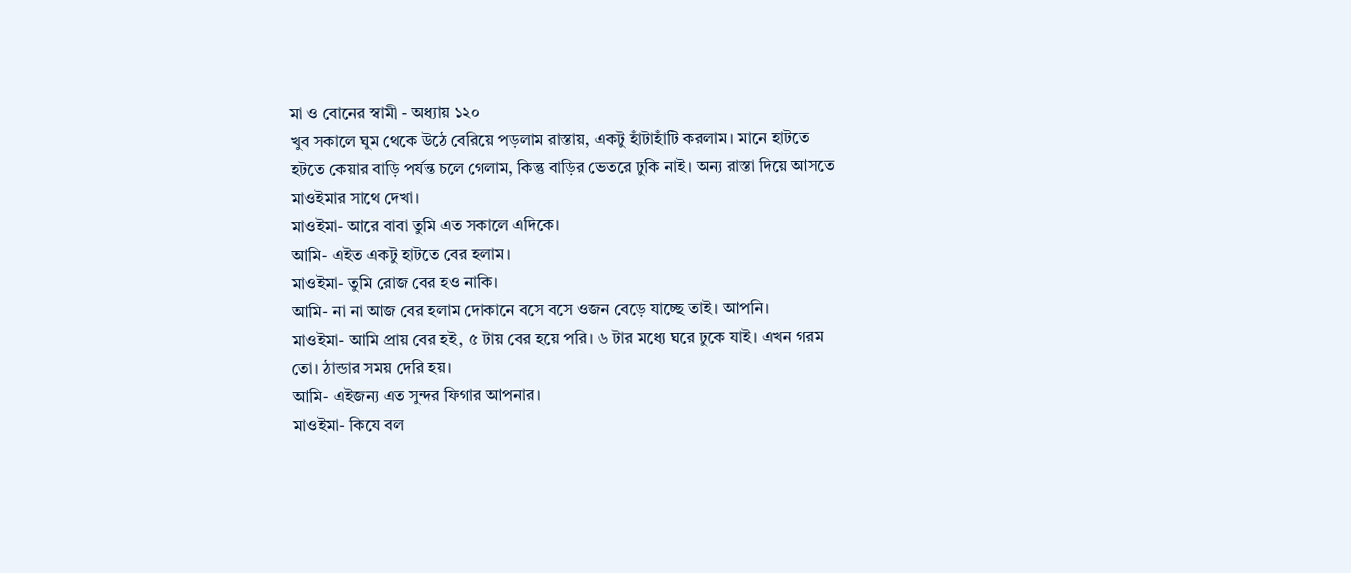মা ও বোনের স্বামী - অধ্যায় ১২০
খুব সকালে ঘুম থেকে উঠে বেরিয়ে পড়লাম রাস্তায়, একটু হাঁটাহাঁটি করলাম। মানে হাটতে হটতে কেয়ার বাড়ি পর্যন্ত চলে গেলাম, কিন্তু বাড়ির ভেতরে ঢুকি নাই। অন্য রাস্তা দিয়ে আসতে মাওইমার সাথে দেখা।
মাওইমা- আরে বাবা তুমি এত সকালে এদিকে।
আমি- এইত একটু হাটতে বের হলাম।
মাওইমা- তুমি রোজ বের হও নাকি।
আমি- না না আজ বের হলাম দোকানে বসে বসে ওজন বেড়ে যাচ্ছে তাই। আপনি।
মাওইমা- আমি প্রায় বের হই, ৫ টায় বের হয়ে পরি। ৬ টার মধ্যে ঘরে ঢুকে যাই। এখন গরম তো। ঠান্ডার সময় দেরি হয়।
আমি- এইজন্য এত সুন্দর ফিগার আপনার।
মাওইমা- কিযে বল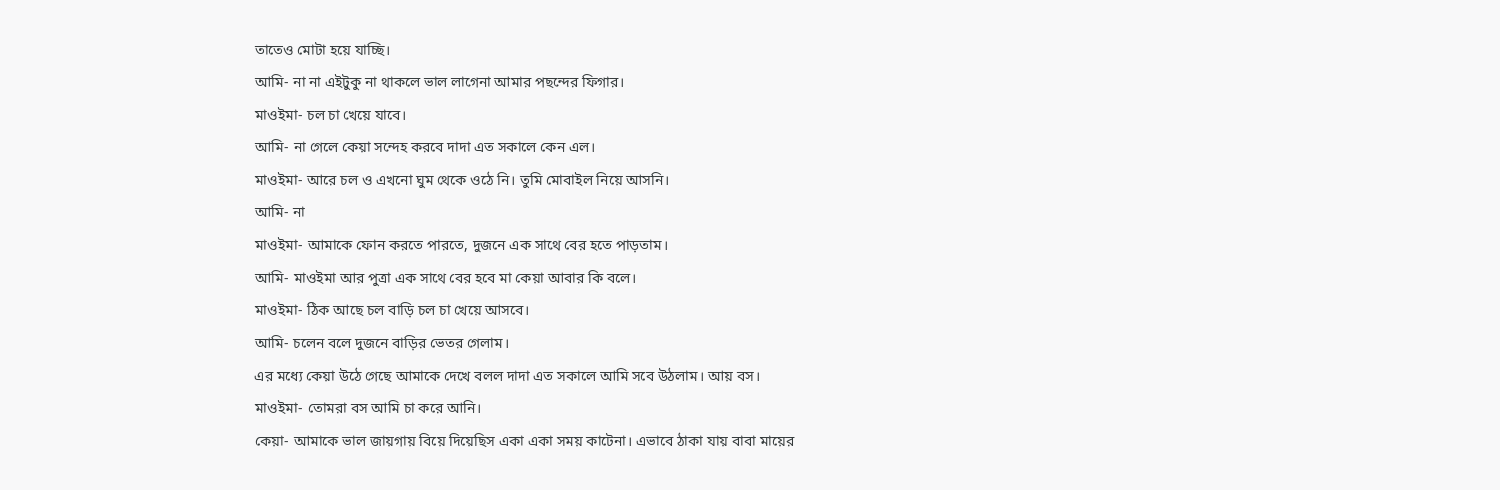তাতেও মোটা হয়ে যাচ্ছি।
আমি- না না এইটুকু না থাকলে ভাল লাগেনা আমার পছন্দের ফিগার।
মাওইমা- চল চা খেয়ে যাবে।
আমি- না গেলে কেয়া সন্দেহ করবে দাদা এত সকালে কেন এল।
মাওইমা- আরে চল ও এখনো ঘুম থেকে ওঠে নি। তুমি মোবাইল নিয়ে আসনি।
আমি- না
মাওইমা- আমাকে ফোন করতে পারতে, দুজনে এক সাথে বের হতে পাড়তাম।
আমি- মাওইমা আর পুত্রা এক সাথে বের হবে মা কেয়া আবার কি বলে।
মাওইমা- ঠিক আছে চল বাড়ি চল চা খেয়ে আসবে।
আমি- চলেন বলে দুজনে বাড়ির ভেতর গেলাম।
এর মধ্যে কেয়া উঠে গেছে আমাকে দেখে বলল দাদা এত সকালে আমি সবে উঠলাম। আয় বস।
মাওইমা- তোমরা বস আমি চা করে আনি।
কেয়া- আমাকে ভাল জায়গায় বিয়ে দিয়েছিস একা একা সময় কাটেনা। এভাবে ঠাকা যায় বাবা মায়ের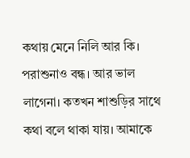কথায় মেনে নিলি আর কি। পরাশুনাও বন্ধ। আর ভাল লাগেনা। কতখন শাশুড়ির সাথে কথা বলে থাকা যায়। আমাকে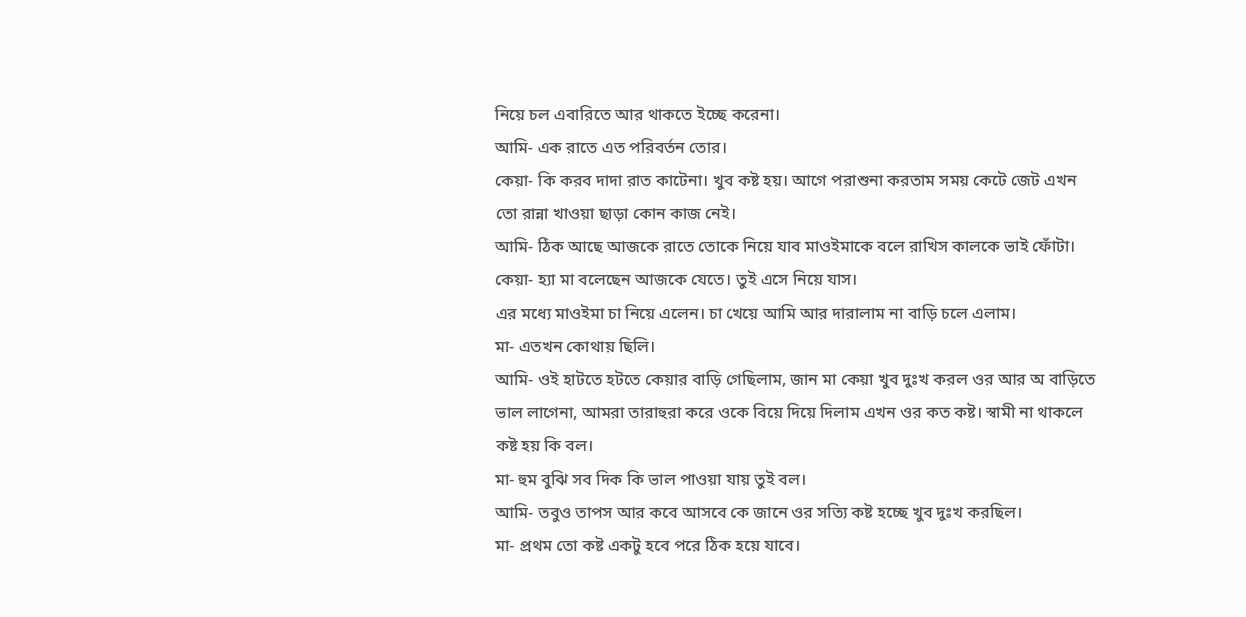নিয়ে চল এবারিতে আর থাকতে ইচ্ছে করেনা।
আমি- এক রাতে এত পরিবর্তন তোর।
কেয়া- কি করব দাদা রাত কাটেনা। খুব কষ্ট হয়। আগে পরাশুনা করতাম সময় কেটে জেট এখন তো রান্না খাওয়া ছাড়া কোন কাজ নেই।
আমি- ঠিক আছে আজকে রাতে তোকে নিয়ে যাব মাওইমাকে বলে রাখিস কালকে ভাই ফোঁটা।
কেয়া- হ্যা মা বলেছেন আজকে যেতে। তুই এসে নিয়ে যাস।
এর মধ্যে মাওইমা চা নিয়ে এলেন। চা খেয়ে আমি আর দারালাম না বাড়ি চলে এলাম।
মা- এতখন কোথায় ছিলি।
আমি- ওই হাটতে হটতে কেয়ার বাড়ি গেছিলাম, জান মা কেয়া খুব দুঃখ করল ওর আর অ বাড়িতে ভাল লাগেনা, আমরা তারাহুরা করে ওকে বিয়ে দিয়ে দিলাম এখন ওর কত কষ্ট। স্বামী না থাকলে কষ্ট হয় কি বল।
মা- হুম বুঝি সব দিক কি ভাল পাওয়া যায় তুই বল।
আমি- তবুও তাপস আর কবে আসবে কে জানে ওর সত্যি কষ্ট হচ্ছে খুব দুঃখ করছিল।
মা- প্রথম তো কষ্ট একটু হবে পরে ঠিক হয়ে যাবে।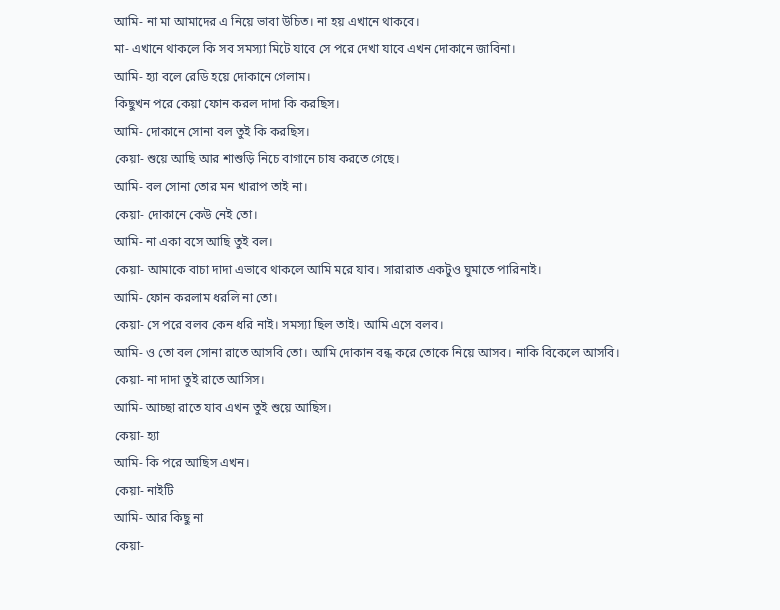আমি- না মা আমাদের এ নিয়ে ভাবা উচিত। না হয় এখানে থাকবে।
মা- এখানে থাকলে কি সব সমস্যা মিটে যাবে সে পরে দেখা যাবে এখন দোকানে জাবিনা।
আমি- হ্যা বলে রেডি হয়ে দোকানে গেলাম।
কিছুখন পরে কেয়া ফোন করল দাদা কি করছিস।
আমি- দোকানে সোনা বল তুই কি করছিস।
কেয়া- শুয়ে আছি আর শাশুড়ি নিচে বাগানে চাষ করতে গেছে।
আমি- বল সোনা তোর মন খারাপ তাই না।
কেয়া- দোকানে কেউ নেই তো।
আমি- না একা বসে আছি তুই বল।
কেয়া- আমাকে বাচা দাদা এভাবে থাকলে আমি মরে যাব। সারারাত একটুও ঘুমাতে পারিনাই।
আমি- ফোন করলাম ধরলি না তো।
কেয়া- সে পরে বলব কেন ধরি নাই। সমস্যা ছিল তাই। আমি এসে বলব।
আমি- ও তো বল সোনা রাতে আসবি তো। আমি দোকান বন্ধ করে তোকে নিয়ে আসব। নাকি বিকেলে আসবি।
কেয়া- না দাদা তুই রাতে আসিস।
আমি- আচ্ছা রাতে যাব এখন তুই শুয়ে আছিস।
কেয়া- হ্যা
আমি- কি পরে আছিস এখন।
কেয়া- নাইটি
আমি- আর কিছু না
কেয়া-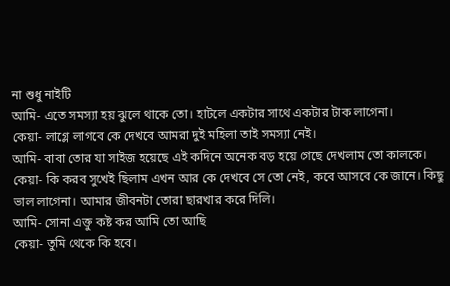না শুধু নাইটি
আমি- এতে সমস্যা হয় ঝুলে থাকে তো। হাটলে একটার সাথে একটার টাক লাগেনা।
কেয়া- লাগ্লে লাগবে কে দেখবে আমরা দুই মহিলা তাই সমস্যা নেই।
আমি- বাবা তোর যা সাইজ হয়েছে এই কদিনে অনেক বড় হয়ে গেছে দেখলাম তো কালকে।
কেয়া- কি করব সুখেই ছিলাম এখন আর কে দেখবে সে তো নেই, কবে আসবে কে জানে। কিছু ভাল লাগেনা। আমার জীবনটা তোরা ছারখার করে দিলি।
আমি- সোনা এক্তু কষ্ট কর আমি তো আছি
কেয়া- তুমি থেকে কি হবে।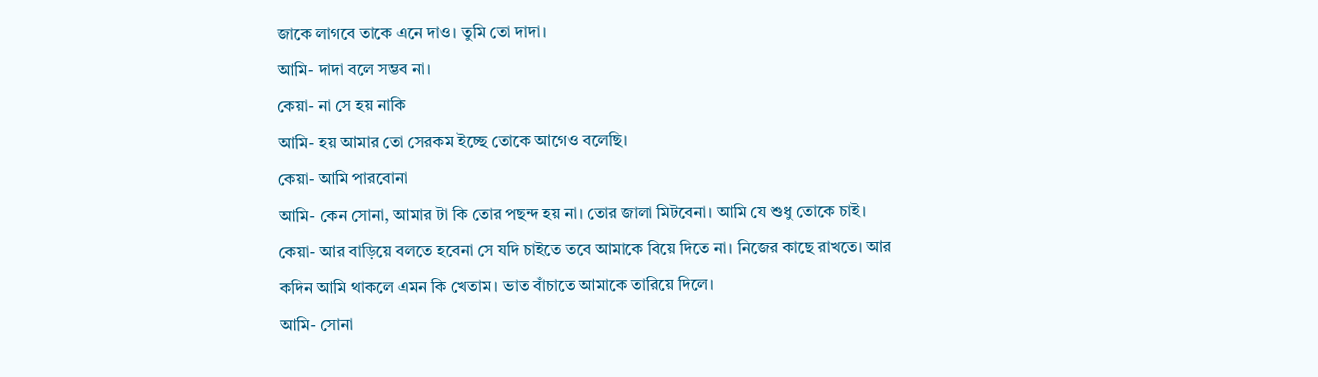জাকে লাগবে তাকে এনে দাও। তুমি তো দাদা।
আমি- দাদা বলে সম্ভব না।
কেয়া- না সে হয় নাকি
আমি- হয় আমার তো সেরকম ইচ্ছে তোকে আগেও বলেছি।
কেয়া- আমি পারবোনা
আমি- কেন সোনা, আমার টা কি তোর পছন্দ হয় না। তোর জালা মিটবেনা। আমি যে শুধু তোকে চাই।
কেয়া- আর বাড়িয়ে বলতে হবেনা সে যদি চাইতে তবে আমাকে বিয়ে দিতে না। নিজের কাছে রাখতে। আর কদিন আমি থাকলে এমন কি খেতাম। ভাত বাঁচাতে আমাকে তারিয়ে দিলে।
আমি- সোনা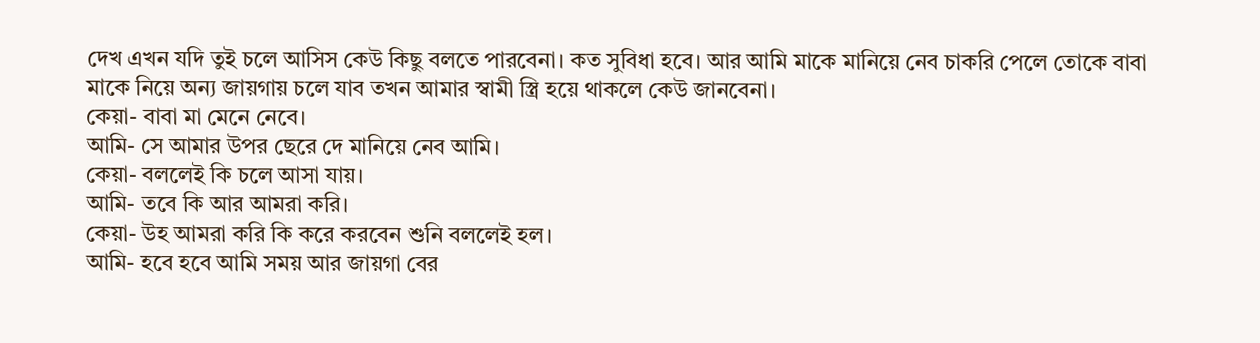দেখ এখন যদি তুই চলে আসিস কেউ কিছু বলতে পারবেনা। কত সুবিধা হবে। আর আমি মাকে মানিয়ে নেব চাকরি পেলে তোকে বাবা মাকে নিয়ে অন্য জায়গায় চলে যাব তখন আমার স্বামী স্ত্রি হয়ে থাকলে কেউ জানবেনা।
কেয়া- বাবা মা মেনে নেবে।
আমি- সে আমার উপর ছেরে দে মানিয়ে নেব আমি।
কেয়া- বললেই কি চলে আসা যায়।
আমি- তবে কি আর আমরা করি।
কেয়া- উহ আমরা করি কি করে করবেন শুনি বললেই হল।
আমি- হবে হবে আমি সময় আর জায়গা বের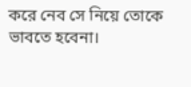করে নেব সে নিয়ে তোকে ভাবতে হবেনা।